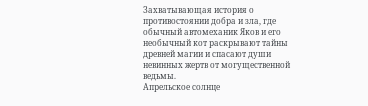Захватывающая история о противостоянии добра и зла, где обычный автомеханик Яков и его необычный кот раскрывают тайны древней магии и спасают души невинных жертв от могущественной ведьмы.
Апрельское солнце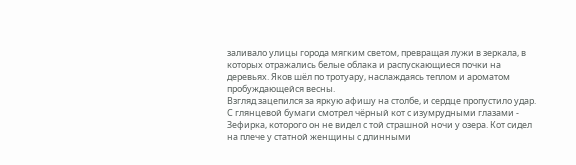заливало улицы города мягким светом, превращая лужи в зеркала, в которых отражались белые облака и распускающиеся почки на деревьях. Яков шёл по тротуару, наслаждаясь теплом и ароматом пробуждающейся весны.
Взгляд зацепился за яркую афишу на столбе, и сердце пропустило удар. С глянцевой бумаги смотрел чёрный кот с изумрудными глазами - Зефирка, которого он не видел с той страшной ночи у озера. Кот сидел на плече у статной женщины с длинными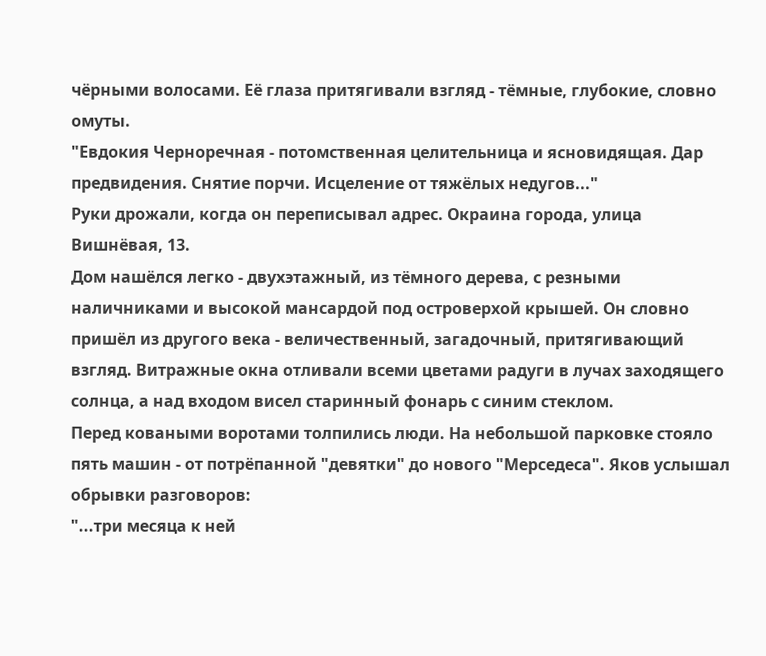чёрными волосами. Её глаза притягивали взгляд - тёмные, глубокие, словно омуты.
"Евдокия Черноречная - потомственная целительница и ясновидящая. Дар предвидения. Снятие порчи. Исцеление от тяжёлых недугов..."
Руки дрожали, когда он переписывал адрес. Окраина города, улица Вишнёвая, 13.
Дом нашёлся легко - двухэтажный, из тёмного дерева, с резными наличниками и высокой мансардой под островерхой крышей. Он словно пришёл из другого века - величественный, загадочный, притягивающий взгляд. Витражные окна отливали всеми цветами радуги в лучах заходящего солнца, а над входом висел старинный фонарь с синим стеклом.
Перед коваными воротами толпились люди. На небольшой парковке стояло пять машин - от потрёпанной "девятки" до нового "Мерседеса". Яков услышал обрывки разговоров:
"...три месяца к ней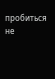пробиться не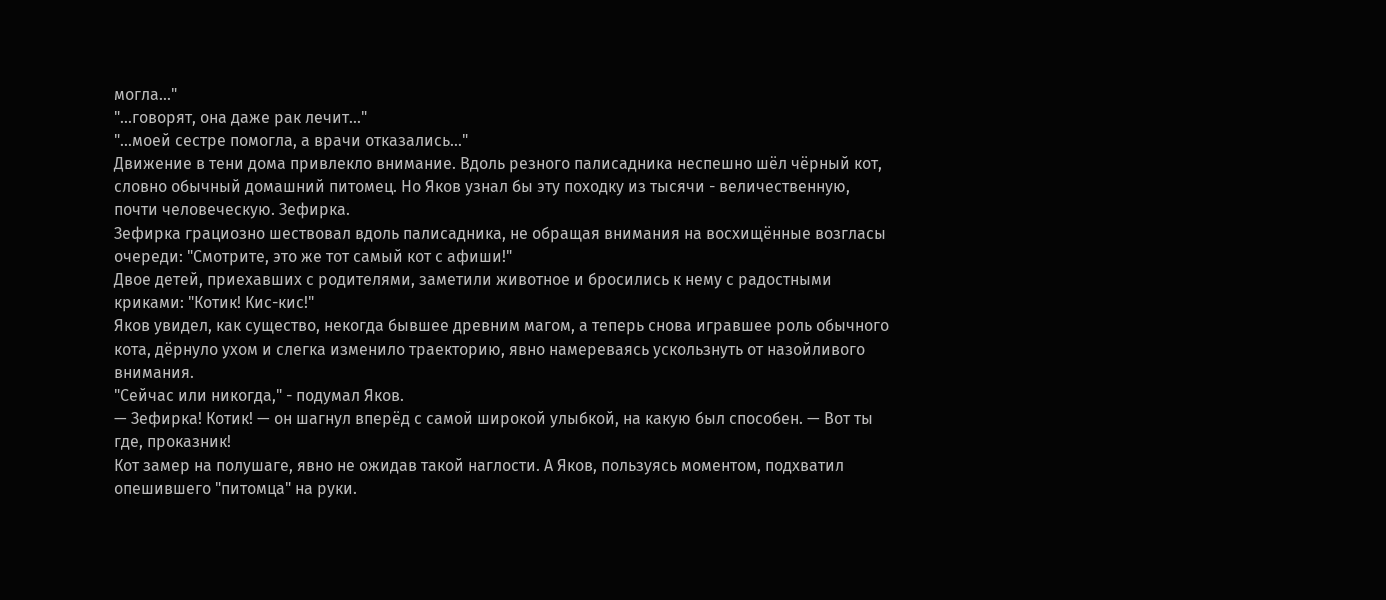могла..."
"...говорят, она даже рак лечит..."
"...моей сестре помогла, а врачи отказались..."
Движение в тени дома привлекло внимание. Вдоль резного палисадника неспешно шёл чёрный кот, словно обычный домашний питомец. Но Яков узнал бы эту походку из тысячи - величественную, почти человеческую. Зефирка.
Зефирка грациозно шествовал вдоль палисадника, не обращая внимания на восхищённые возгласы очереди: "Смотрите, это же тот самый кот с афиши!"
Двое детей, приехавших с родителями, заметили животное и бросились к нему с радостными криками: "Котик! Кис-кис!"
Яков увидел, как существо, некогда бывшее древним магом, а теперь снова игравшее роль обычного кота, дёрнуло ухом и слегка изменило траекторию, явно намереваясь ускользнуть от назойливого внимания.
"Сейчас или никогда," - подумал Яков.
— Зефирка! Котик! — он шагнул вперёд с самой широкой улыбкой, на какую был способен. — Вот ты где, проказник!
Кот замер на полушаге, явно не ожидав такой наглости. А Яков, пользуясь моментом, подхватил опешившего "питомца" на руки.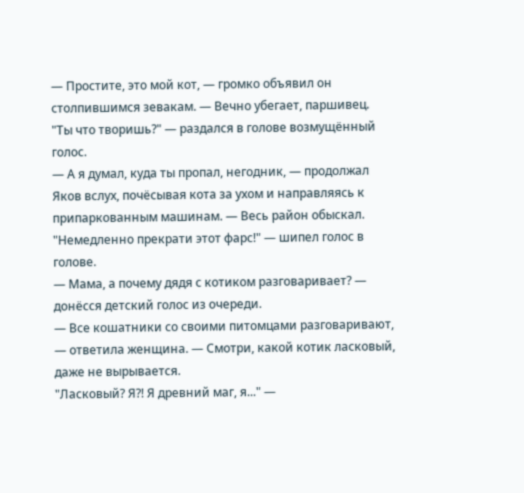— Простите, это мой кот, — громко объявил он столпившимся зевакам. — Вечно убегает, паршивец.
"Ты что творишь?" — раздался в голове возмущённый голос.
— А я думал, куда ты пропал, негодник, — продолжал Яков вслух, почёсывая кота за ухом и направляясь к припаркованным машинам. — Весь район обыскал.
"Немедленно прекрати этот фарс!" — шипел голос в голове.
— Мама, а почему дядя с котиком разговаривает? — донёсся детский голос из очереди.
— Все кошатники со своими питомцами разговаривают, — ответила женщина. — Смотри, какой котик ласковый, даже не вырывается.
"Ласковый? Я?! Я древний маг, я..." —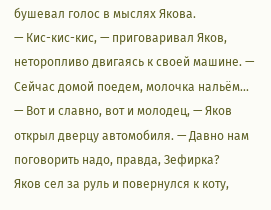бушевал голос в мыслях Якова.
— Кис-кис-кис, — приговаривал Яков, неторопливо двигаясь к своей машине. — Сейчас домой поедем, молочка нальём...
— Вот и славно, вот и молодец, — Яков открыл дверцу автомобиля. — Давно нам поговорить надо, правда, Зефирка?
Яков сел за руль и повернулся к коту,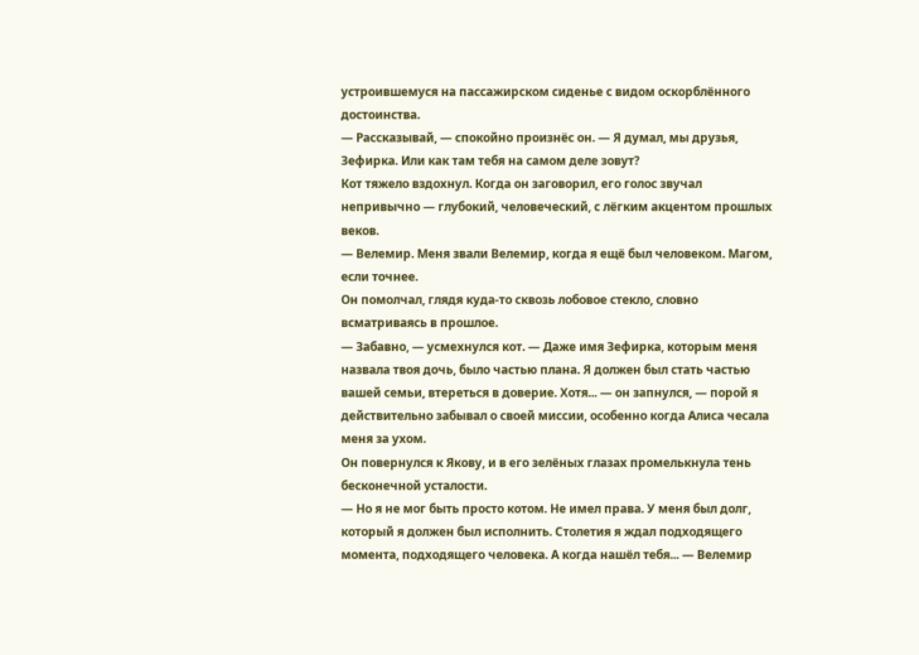устроившемуся на пассажирском сиденье с видом оскорблённого достоинства.
— Рассказывай, — спокойно произнёс он. — Я думал, мы друзья, Зефирка. Или как там тебя на самом деле зовут?
Кот тяжело вздохнул. Когда он заговорил, его голос звучал непривычно — глубокий, человеческий, с лёгким акцентом прошлых веков.
— Велемир. Меня звали Велемир, когда я ещё был человеком. Магом, если точнее.
Он помолчал, глядя куда-то сквозь лобовое стекло, словно всматриваясь в прошлое.
— Забавно, — усмехнулся кот. — Даже имя Зефирка, которым меня назвала твоя дочь, было частью плана. Я должен был стать частью вашей семьи, втереться в доверие. Хотя... — он запнулся, — порой я действительно забывал о своей миссии, особенно когда Алиса чесала меня за ухом.
Он повернулся к Якову, и в его зелёных глазах промелькнула тень бесконечной усталости.
— Но я не мог быть просто котом. Не имел права. У меня был долг, который я должен был исполнить. Столетия я ждал подходящего момента, подходящего человека. А когда нашёл тебя... — Велемир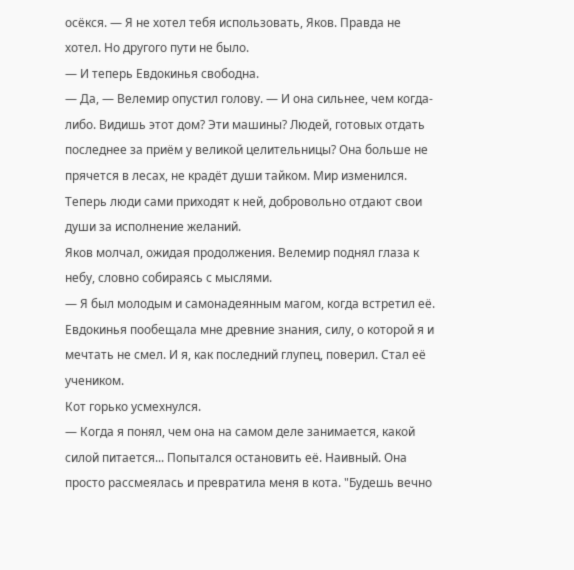осёкся. — Я не хотел тебя использовать, Яков. Правда не хотел. Но другого пути не было.
— И теперь Евдокинья свободна.
— Да, — Велемир опустил голову. — И она сильнее, чем когда-либо. Видишь этот дом? Эти машины? Людей, готовых отдать последнее за приём у великой целительницы? Она больше не прячется в лесах, не крадёт души тайком. Мир изменился. Теперь люди сами приходят к ней, добровольно отдают свои души за исполнение желаний.
Яков молчал, ожидая продолжения. Велемир поднял глаза к небу, словно собираясь с мыслями.
— Я был молодым и самонадеянным магом, когда встретил её. Евдокинья пообещала мне древние знания, силу, о которой я и мечтать не смел. И я, как последний глупец, поверил. Стал её учеником.
Кот горько усмехнулся.
— Когда я понял, чем она на самом деле занимается, какой силой питается... Попытался остановить её. Наивный. Она просто рассмеялась и превратила меня в кота. "Будешь вечно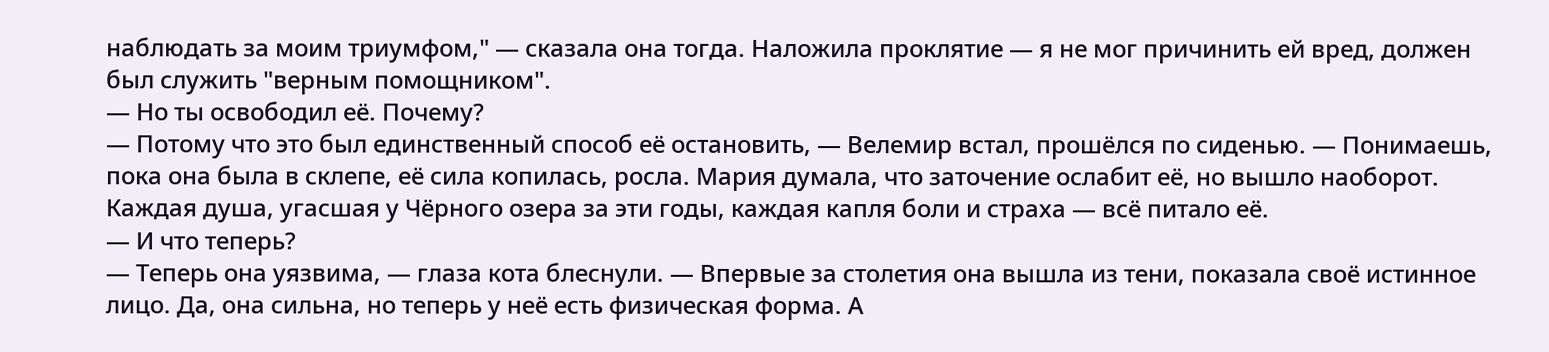наблюдать за моим триумфом," — сказала она тогда. Наложила проклятие — я не мог причинить ей вред, должен был служить "верным помощником".
— Но ты освободил её. Почему?
— Потому что это был единственный способ её остановить, — Велемир встал, прошёлся по сиденью. — Понимаешь, пока она была в склепе, её сила копилась, росла. Мария думала, что заточение ослабит её, но вышло наоборот. Каждая душа, угасшая у Чёрного озера за эти годы, каждая капля боли и страха — всё питало её.
— И что теперь?
— Теперь она уязвима, — глаза кота блеснули. — Впервые за столетия она вышла из тени, показала своё истинное лицо. Да, она сильна, но теперь у неё есть физическая форма. А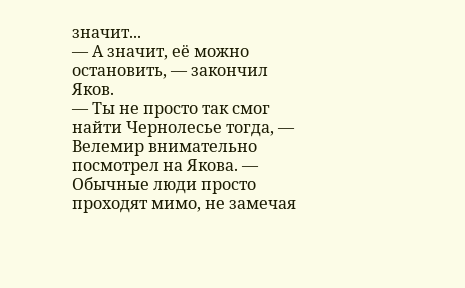значит...
— А значит, её можно остановить, — закончил Яков.
— Ты не просто так смог найти Чернолесье тогда, — Велемир внимательно посмотрел на Якова. — Обычные люди просто проходят мимо, не замечая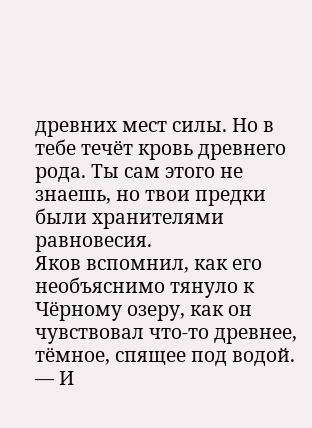древних мест силы. Но в тебе течёт кровь древнего рода. Ты сам этого не знаешь, но твои предки были хранителями равновесия.
Яков вспомнил, как его необъяснимо тянуло к Чёрному озеру, как он чувствовал что-то древнее, тёмное, спящее под водой.
— И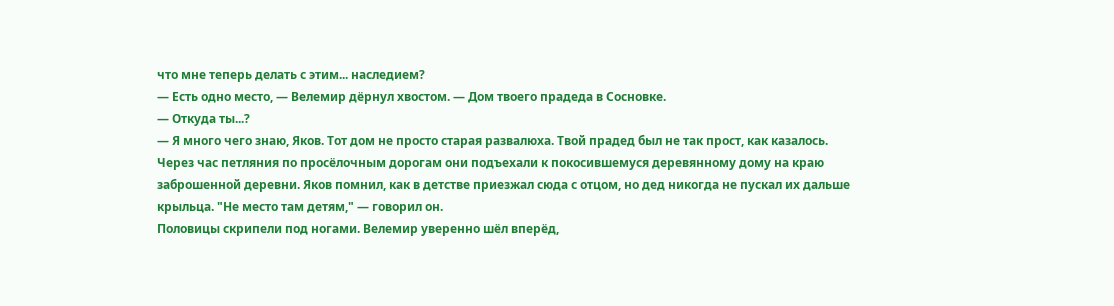что мне теперь делать с этим... наследием?
— Есть одно место, — Велемир дёрнул хвостом. — Дом твоего прадеда в Сосновке.
— Откуда ты...?
— Я много чего знаю, Яков. Тот дом не просто старая развалюха. Твой прадед был не так прост, как казалось.
Через час петляния по просёлочным дорогам они подъехали к покосившемуся деревянному дому на краю заброшенной деревни. Яков помнил, как в детстве приезжал сюда с отцом, но дед никогда не пускал их дальше крыльца. "Не место там детям," — говорил он.
Половицы скрипели под ногами. Велемир уверенно шёл вперёд,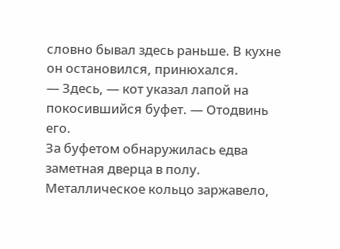словно бывал здесь раньше. В кухне он остановился, принюхался.
— Здесь, — кот указал лапой на покосившийся буфет. — Отодвинь его.
За буфетом обнаружилась едва заметная дверца в полу. Металлическое кольцо заржавело,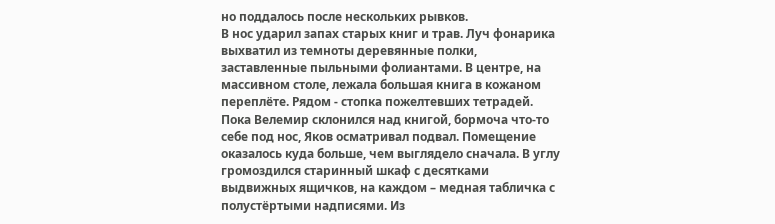но поддалось после нескольких рывков.
В нос ударил запах старых книг и трав. Луч фонарика выхватил из темноты деревянные полки, заставленные пыльными фолиантами. В центре, на массивном столе, лежала большая книга в кожаном переплёте. Рядом - стопка пожелтевших тетрадей.
Пока Велемир склонился над книгой, бормоча что-то себе под нос, Яков осматривал подвал. Помещение оказалось куда больше, чем выглядело сначала. В углу громоздился старинный шкаф с десятками выдвижных ящичков, на каждом – медная табличка с полустёртыми надписями. Из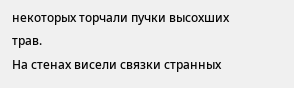некоторых торчали пучки высохших трав.
На стенах висели связки странных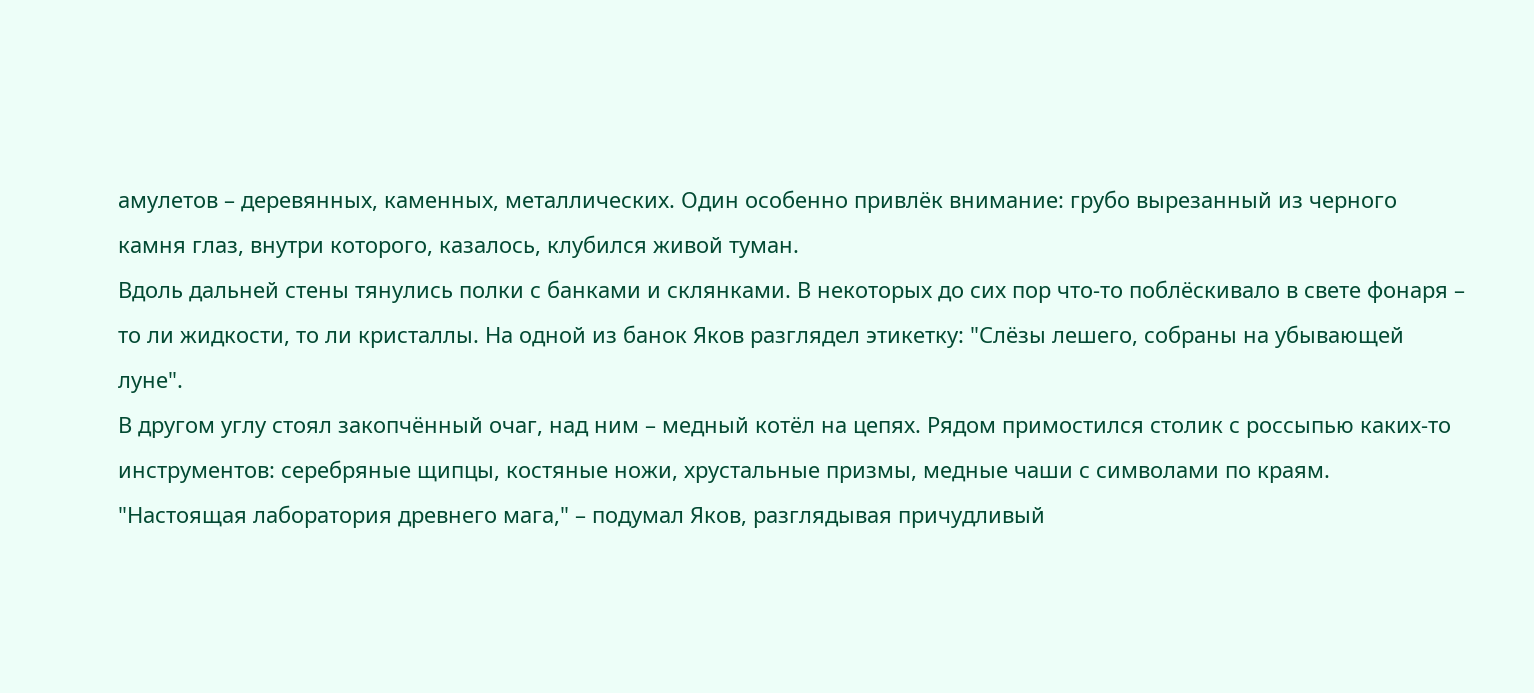амулетов – деревянных, каменных, металлических. Один особенно привлёк внимание: грубо вырезанный из черного камня глаз, внутри которого, казалось, клубился живой туман.
Вдоль дальней стены тянулись полки с банками и склянками. В некоторых до сих пор что-то поблёскивало в свете фонаря – то ли жидкости, то ли кристаллы. На одной из банок Яков разглядел этикетку: "Слёзы лешего, собраны на убывающей луне".
В другом углу стоял закопчённый очаг, над ним – медный котёл на цепях. Рядом примостился столик с россыпью каких-то инструментов: серебряные щипцы, костяные ножи, хрустальные призмы, медные чаши с символами по краям.
"Настоящая лаборатория древнего мага," – подумал Яков, разглядывая причудливый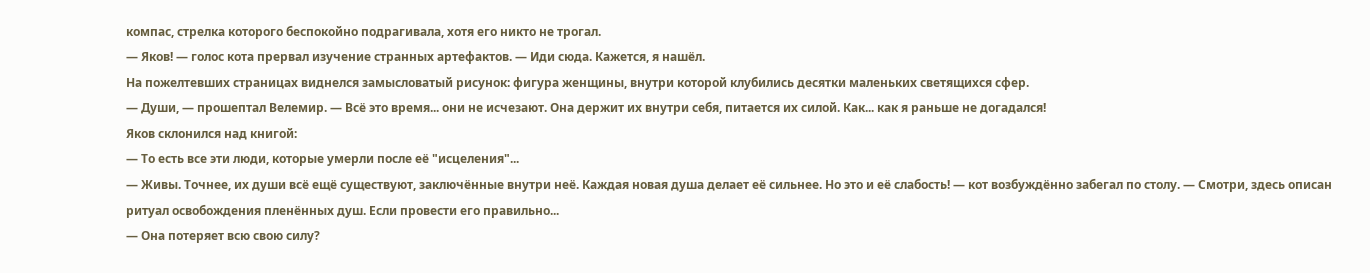компас, стрелка которого беспокойно подрагивала, хотя его никто не трогал.
— Яков! — голос кота прервал изучение странных артефактов. — Иди сюда. Кажется, я нашёл.
На пожелтевших страницах виднелся замысловатый рисунок: фигура женщины, внутри которой клубились десятки маленьких светящихся сфер.
— Души, — прошептал Велемир. — Всё это время... они не исчезают. Она держит их внутри себя, питается их силой. Как... как я раньше не догадался!
Яков склонился над книгой:
— То есть все эти люди, которые умерли после её "исцеления"...
— Живы. Точнее, их души всё ещё существуют, заключённые внутри неё. Каждая новая душа делает её сильнее. Но это и её слабость! — кот возбуждённо забегал по столу. — Смотри, здесь описан ритуал освобождения пленённых душ. Если провести его правильно...
— Она потеряет всю свою силу?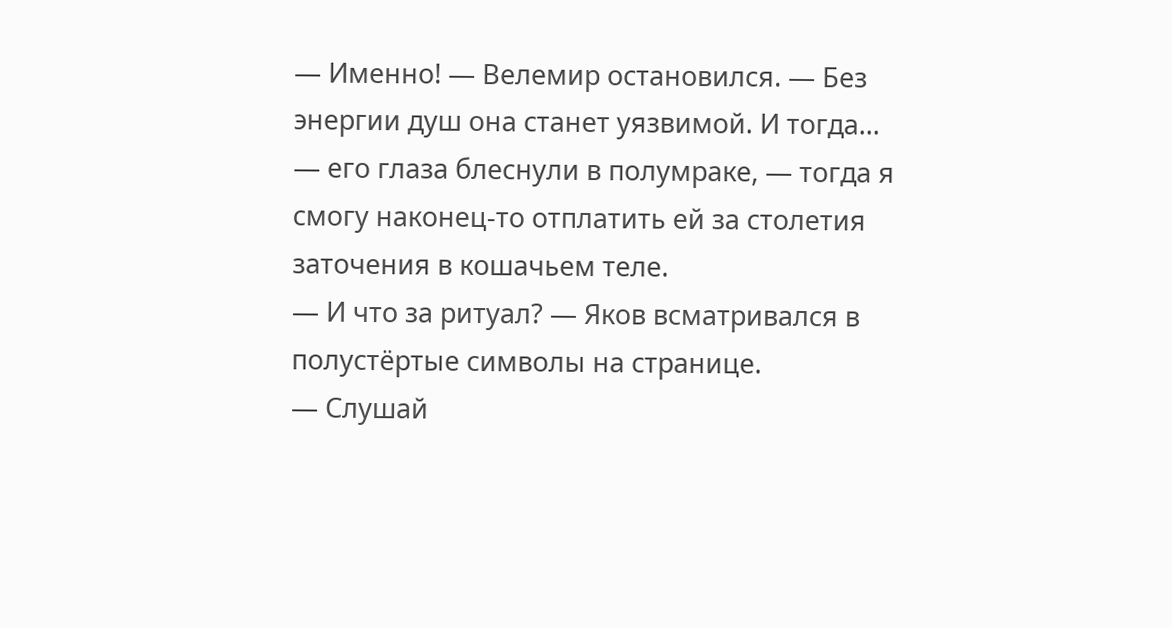— Именно! — Велемир остановился. — Без энергии душ она станет уязвимой. И тогда... — его глаза блеснули в полумраке, — тогда я смогу наконец-то отплатить ей за столетия заточения в кошачьем теле.
— И что за ритуал? — Яков всматривался в полустёртые символы на странице.
— Слушай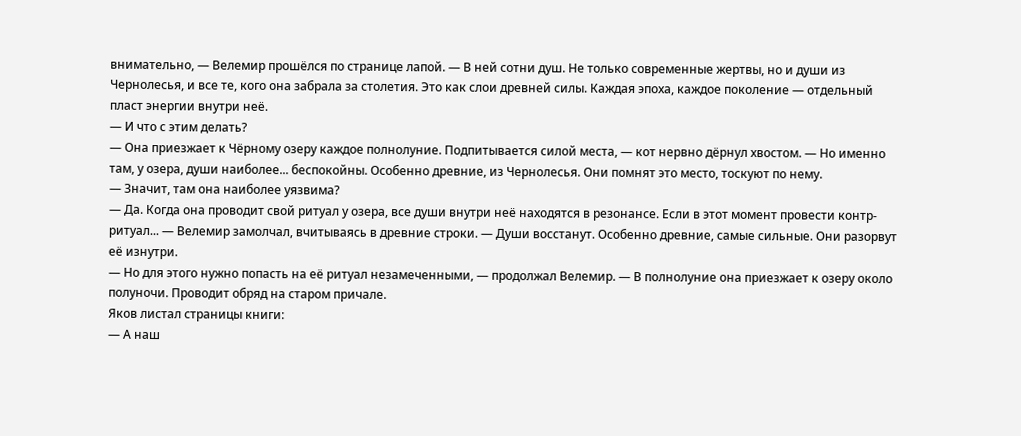внимательно, — Велемир прошёлся по странице лапой. — В ней сотни душ. Не только современные жертвы, но и души из Чернолесья, и все те, кого она забрала за столетия. Это как слои древней силы. Каждая эпоха, каждое поколение — отдельный пласт энергии внутри неё.
— И что с этим делать?
— Она приезжает к Чёрному озеру каждое полнолуние. Подпитывается силой места, — кот нервно дёрнул хвостом. — Но именно там, у озера, души наиболее... беспокойны. Особенно древние, из Чернолесья. Они помнят это место, тоскуют по нему.
— Значит, там она наиболее уязвима?
— Да. Когда она проводит свой ритуал у озера, все души внутри неё находятся в резонансе. Если в этот момент провести контр-ритуал... — Велемир замолчал, вчитываясь в древние строки. — Души восстанут. Особенно древние, самые сильные. Они разорвут её изнутри.
— Но для этого нужно попасть на её ритуал незамеченными, — продолжал Велемир. — В полнолуние она приезжает к озеру около полуночи. Проводит обряд на старом причале.
Яков листал страницы книги:
— А наш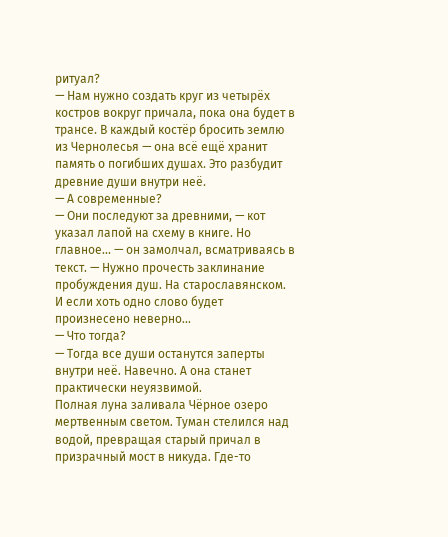ритуал?
— Нам нужно создать круг из четырёх костров вокруг причала, пока она будет в трансе. В каждый костёр бросить землю из Чернолесья — она всё ещё хранит память о погибших душах. Это разбудит древние души внутри неё.
— А современные?
— Они последуют за древними, — кот указал лапой на схему в книге. Но главное... — он замолчал, всматриваясь в текст. — Нужно прочесть заклинание пробуждения душ. На старославянском. И если хоть одно слово будет произнесено неверно...
— Что тогда?
— Тогда все души останутся заперты внутри неё. Навечно. А она станет практически неуязвимой.
Полная луна заливала Чёрное озеро мертвенным светом. Туман стелился над водой, превращая старый причал в призрачный мост в никуда. Где-то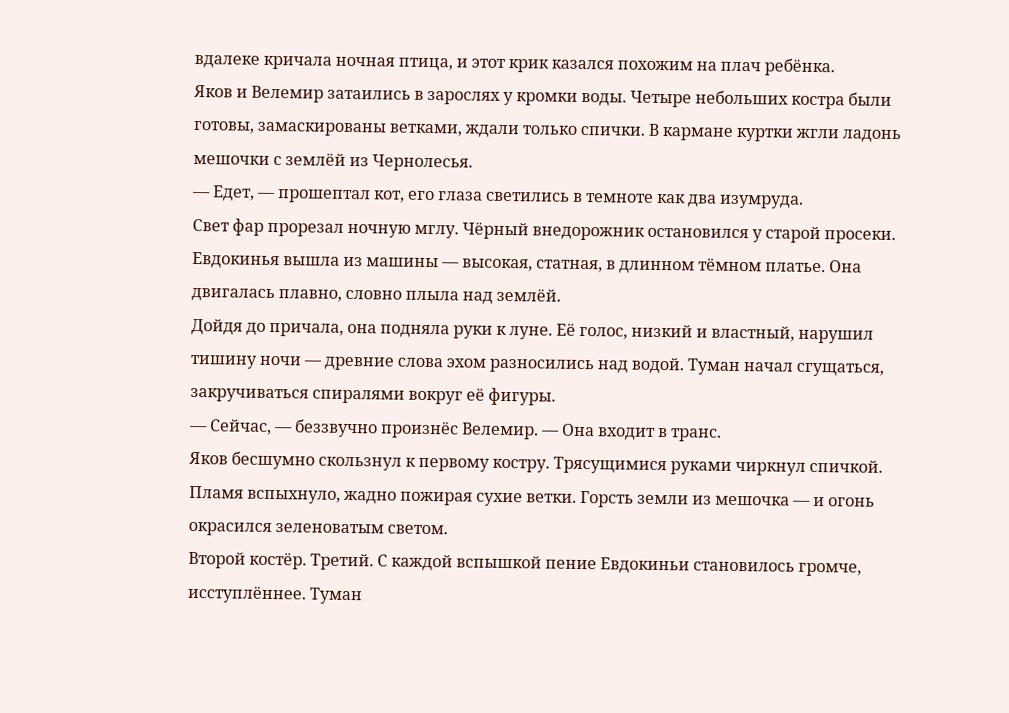вдалеке кричала ночная птица, и этот крик казался похожим на плач ребёнка.
Яков и Велемир затаились в зарослях у кромки воды. Четыре небольших костра были готовы, замаскированы ветками, ждали только спички. В кармане куртки жгли ладонь мешочки с землёй из Чернолесья.
— Едет, — прошептал кот, его глаза светились в темноте как два изумруда.
Свет фар прорезал ночную мглу. Чёрный внедорожник остановился у старой просеки. Евдокинья вышла из машины — высокая, статная, в длинном тёмном платье. Она двигалась плавно, словно плыла над землёй.
Дойдя до причала, она подняла руки к луне. Её голос, низкий и властный, нарушил тишину ночи — древние слова эхом разносились над водой. Туман начал сгущаться, закручиваться спиралями вокруг её фигуры.
— Сейчас, — беззвучно произнёс Велемир. — Она входит в транс.
Яков бесшумно скользнул к первому костру. Трясущимися руками чиркнул спичкой. Пламя вспыхнуло, жадно пожирая сухие ветки. Горсть земли из мешочка — и огонь окрасился зеленоватым светом.
Второй костёр. Третий. С каждой вспышкой пение Евдокиньи становилось громче, исступлённее. Туман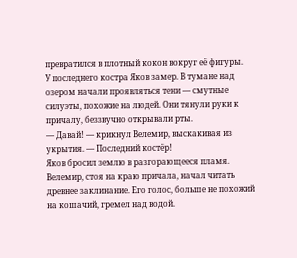превратился в плотный кокон вокруг её фигуры.
У последнего костра Яков замер. В тумане над озером начали проявляться тени — смутные силуэты, похожие на людей. Они тянули руки к причалу, беззвучно открывали рты.
— Давай! — крикнул Велемир, выскакивая из укрытия. — Последний костёр!
Яков бросил землю в разгорающееся пламя. Велемир, стоя на краю причала, начал читать древнее заклинание. Его голос, больше не похожий на кошачий, гремел над водой.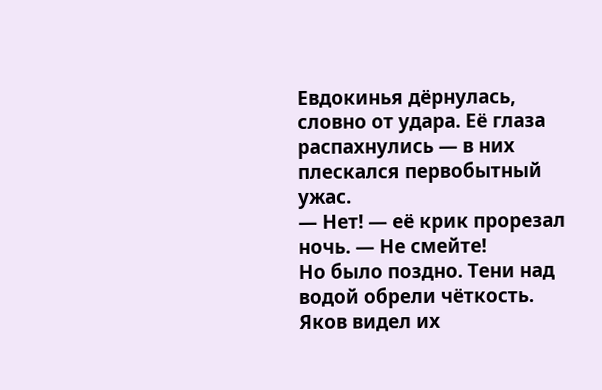Евдокинья дёрнулась, словно от удара. Её глаза распахнулись — в них плескался первобытный ужас.
— Нет! — её крик прорезал ночь. — Не смейте!
Но было поздно. Тени над водой обрели чёткость. Яков видел их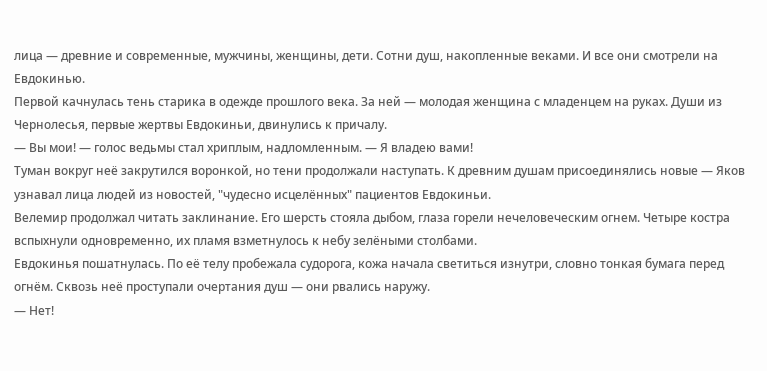лица — древние и современные, мужчины, женщины, дети. Сотни душ, накопленные веками. И все они смотрели на Евдокинью.
Первой качнулась тень старика в одежде прошлого века. За ней — молодая женщина с младенцем на руках. Души из Чернолесья, первые жертвы Евдокиньи, двинулись к причалу.
— Вы мои! — голос ведьмы стал хриплым, надломленным. — Я владею вами!
Туман вокруг неё закрутился воронкой, но тени продолжали наступать. К древним душам присоединялись новые — Яков узнавал лица людей из новостей, "чудесно исцелённых" пациентов Евдокиньи.
Велемир продолжал читать заклинание. Его шерсть стояла дыбом, глаза горели нечеловеческим огнем. Четыре костра вспыхнули одновременно, их пламя взметнулось к небу зелёными столбами.
Евдокинья пошатнулась. По её телу пробежала судорога, кожа начала светиться изнутри, словно тонкая бумага перед огнём. Сквозь неё проступали очертания душ — они рвались наружу.
— Нет!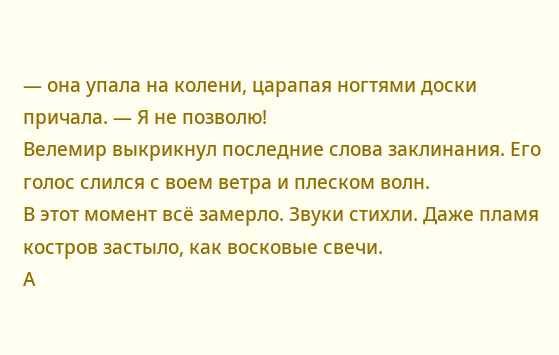— она упала на колени, царапая ногтями доски причала. — Я не позволю!
Велемир выкрикнул последние слова заклинания. Его голос слился с воем ветра и плеском волн.
В этот момент всё замерло. Звуки стихли. Даже пламя костров застыло, как восковые свечи.
А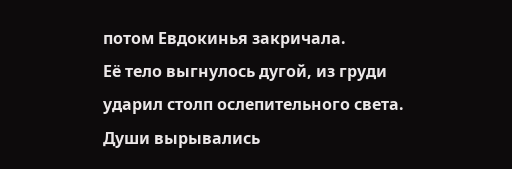потом Евдокинья закричала.
Её тело выгнулось дугой, из груди ударил столп ослепительного света. Души вырывались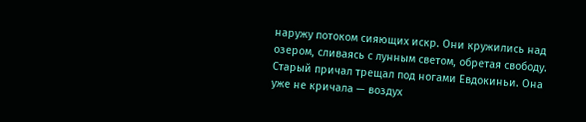наружу потоком сияющих искр. Они кружились над озером, сливаясь с лунным светом, обретая свободу.
Старый причал трещал под ногами Евдокиньи. Она уже не кричала — воздух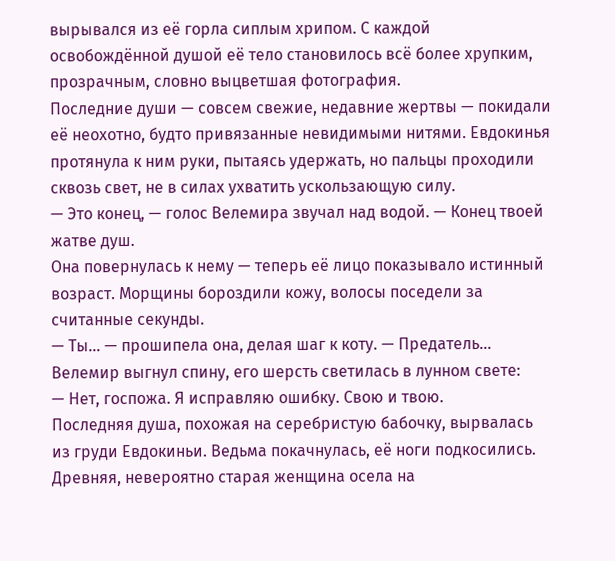вырывался из её горла сиплым хрипом. С каждой освобождённой душой её тело становилось всё более хрупким, прозрачным, словно выцветшая фотография.
Последние души — совсем свежие, недавние жертвы — покидали её неохотно, будто привязанные невидимыми нитями. Евдокинья протянула к ним руки, пытаясь удержать, но пальцы проходили сквозь свет, не в силах ухватить ускользающую силу.
— Это конец, — голос Велемира звучал над водой. — Конец твоей жатве душ.
Она повернулась к нему — теперь её лицо показывало истинный возраст. Морщины бороздили кожу, волосы поседели за считанные секунды.
— Ты... — прошипела она, делая шаг к коту. — Предатель...
Велемир выгнул спину, его шерсть светилась в лунном свете:
— Нет, госпожа. Я исправляю ошибку. Свою и твою.
Последняя душа, похожая на серебристую бабочку, вырвалась из груди Евдокиньи. Ведьма покачнулась, её ноги подкосились. Древняя, невероятно старая женщина осела на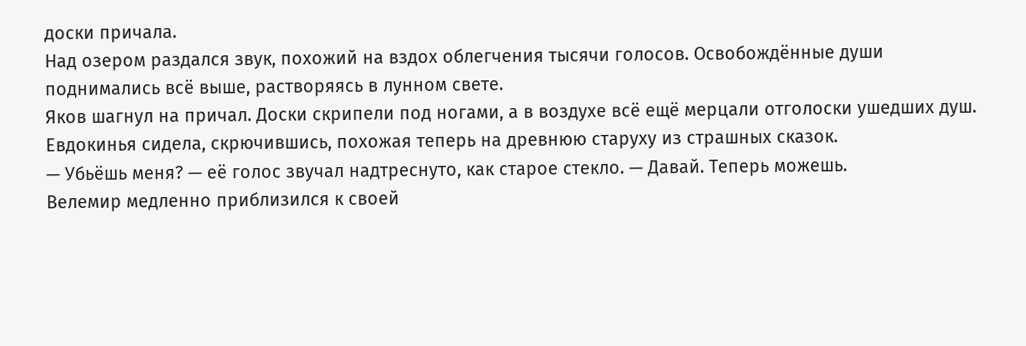доски причала.
Над озером раздался звук, похожий на вздох облегчения тысячи голосов. Освобождённые души поднимались всё выше, растворяясь в лунном свете.
Яков шагнул на причал. Доски скрипели под ногами, а в воздухе всё ещё мерцали отголоски ушедших душ. Евдокинья сидела, скрючившись, похожая теперь на древнюю старуху из страшных сказок.
— Убьёшь меня? — её голос звучал надтреснуто, как старое стекло. — Давай. Теперь можешь.
Велемир медленно приблизился к своей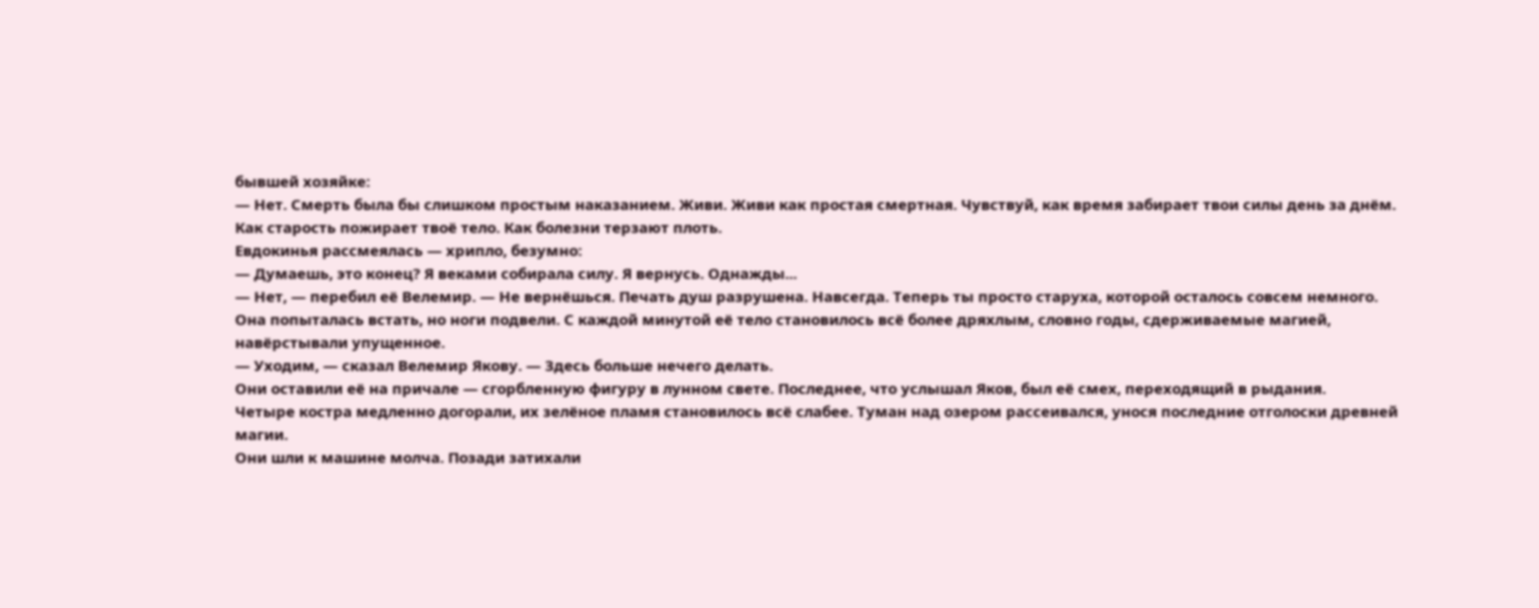бывшей хозяйке:
— Нет. Смерть была бы слишком простым наказанием. Живи. Живи как простая смертная. Чувствуй, как время забирает твои силы день за днём. Как старость пожирает твоё тело. Как болезни терзают плоть.
Евдокинья рассмеялась — хрипло, безумно:
— Думаешь, это конец? Я веками собирала силу. Я вернусь. Однажды...
— Нет, — перебил её Велемир. — Не вернёшься. Печать душ разрушена. Навсегда. Теперь ты просто старуха, которой осталось совсем немного.
Она попыталась встать, но ноги подвели. С каждой минутой её тело становилось всё более дряхлым, словно годы, сдерживаемые магией, навёрстывали упущенное.
— Уходим, — сказал Велемир Якову. — Здесь больше нечего делать.
Они оставили её на причале — сгорбленную фигуру в лунном свете. Последнее, что услышал Яков, был её смех, переходящий в рыдания.
Четыре костра медленно догорали, их зелёное пламя становилось всё слабее. Туман над озером рассеивался, унося последние отголоски древней магии.
Они шли к машине молча. Позади затихали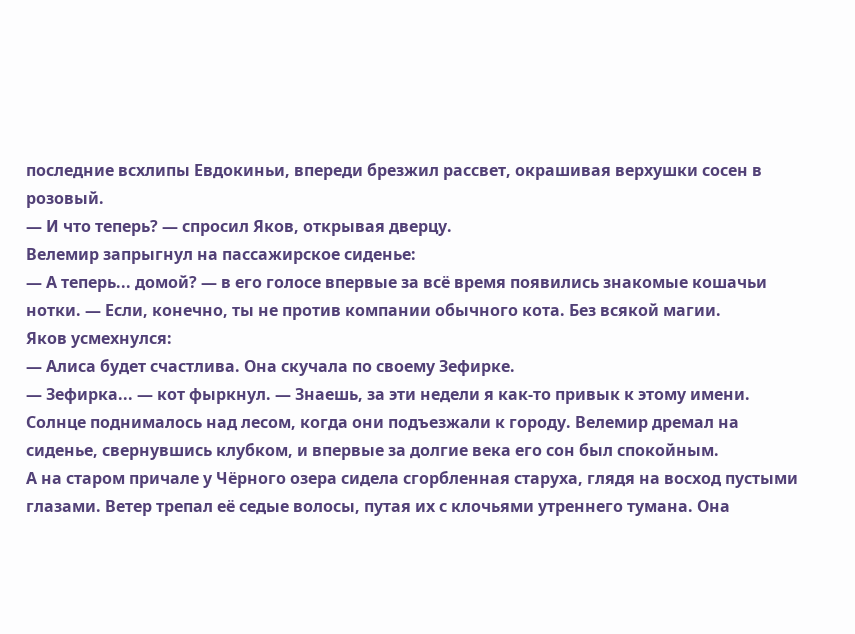последние всхлипы Евдокиньи, впереди брезжил рассвет, окрашивая верхушки сосен в розовый.
— И что теперь? — спросил Яков, открывая дверцу.
Велемир запрыгнул на пассажирское сиденье:
— А теперь... домой? — в его голосе впервые за всё время появились знакомые кошачьи нотки. — Если, конечно, ты не против компании обычного кота. Без всякой магии.
Яков усмехнулся:
— Алиса будет счастлива. Она скучала по своему Зефирке.
— Зефирка... — кот фыркнул. — Знаешь, за эти недели я как-то привык к этому имени.
Солнце поднималось над лесом, когда они подъезжали к городу. Велемир дремал на сиденье, свернувшись клубком, и впервые за долгие века его сон был спокойным.
А на старом причале у Чёрного озера сидела сгорбленная старуха, глядя на восход пустыми глазами. Ветер трепал её седые волосы, путая их с клочьями утреннего тумана. Она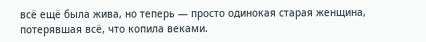всё ещё была жива, но теперь — просто одинокая старая женщина, потерявшая всё, что копила веками.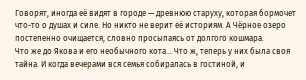Говорят, иногда её видят в городе — древнюю старуху, которая бормочет что-то о душах и силе. Но никто не верит её историям. А Чёрное озеро постепенно очищается, словно просыпаясь от долгого кошмара.
Что же до Якова и его необычного кота... Что ж, теперь у них была своя тайна. И когда вечерами вся семья собиралась в гостиной, и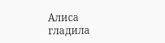Алиса гладила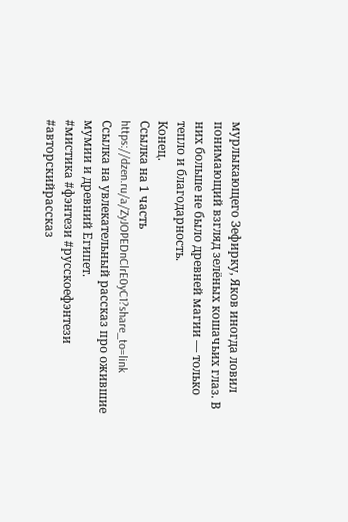мурлыкающего Зефирку, Яков иногда ловил понимающий взгляд зелёных кошачьих глаз. В них больше не было древней магии — только тепло и благодарность.
Конец.
Ссылка на 1 часть https://dzen.ru/a/ZyJOPEDnClrE0yC1?share_to=link
Ссылка на увлекательный рассказ про ожившие мумии и древний Египет.
#мистика #фэнтези #русскоефэнтези #авторскийрассказ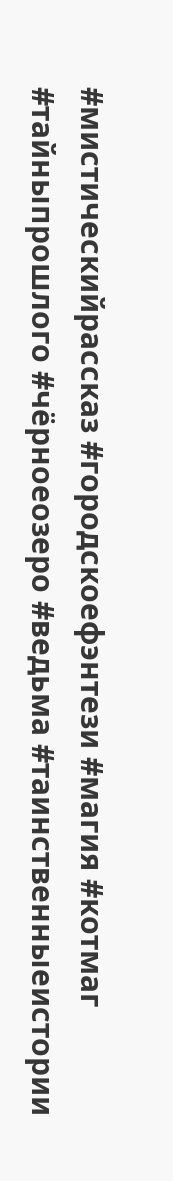#мистическийрассказ #городскоефэнтези #магия #котмаг #тайныпрошлого #чёрноеозеро #ведьма #таинственныеистории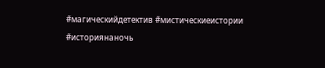#магическийдетектив #мистическиеистории #историянаночь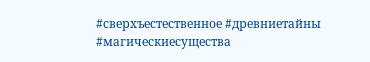#сверхъестественное #древниетайны #магическиесущества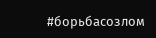#борьбасозлом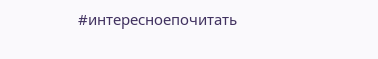#интересноепочитать